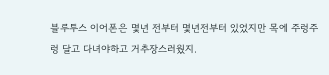블루투스 이어폰은 몇년 전부터 몇년전부터 있었지만 목에 주렁주렁 달고 다녀야하고 거추장스러웠지.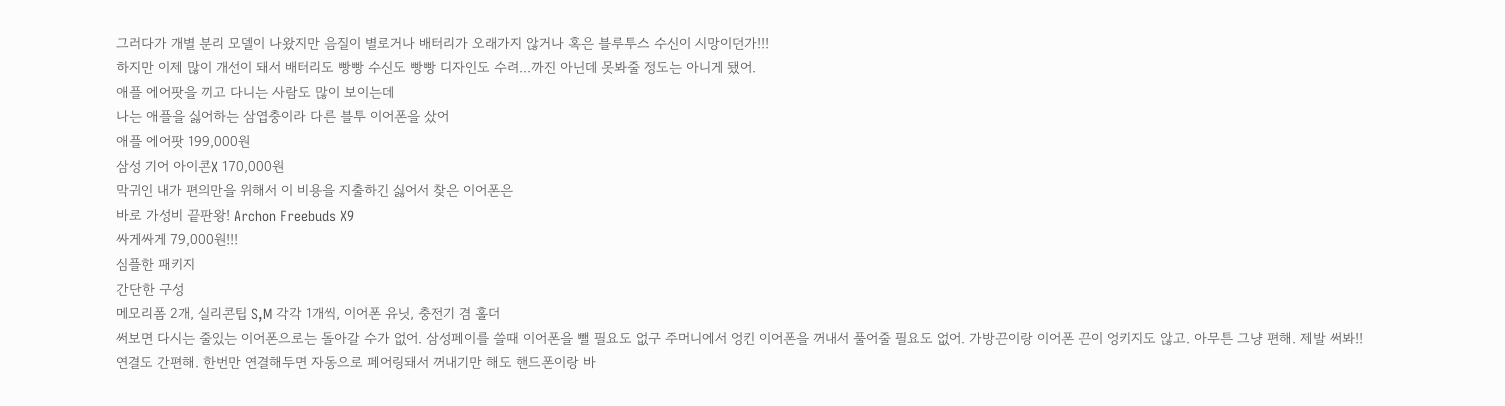그러다가 개별 분리 모델이 나왔지만 음질이 별로거나 배터리가 오래가지 않거나 혹은 블루투스 수신이 시망이던가!!!
하지만 이제 많이 개선이 돼서 배터리도 빵빵 수신도 빵빵 디자인도 수려...까진 아닌데 못봐줄 정도는 아니게 됐어.
애플 에어팟을 끼고 다니는 사람도 많이 보이는데
나는 애플을 싫어하는 삼엽충이라 다른 블투 이어폰을 샀어
애플 에어팟 199,000원
삼성 기어 아이콘X 170,000원
막귀인 내가 편의만을 위해서 이 비용을 지출하긴 싫어서 찾은 이어폰은
바로 가성비 끝판왕! Archon Freebuds X9
싸게싸게 79,000원!!!
심플한 패키지
간단한 구성
메모리폼 2개, 실리콘팁 S,M 각각 1개씩, 이어폰 유닛, 충전기 겸 홀더
써보면 다시는 줄있는 이어폰으로는 돌아갈 수가 없어. 삼성페이를 쓸때 이어폰을 뺄 필요도 없구 주머니에서 엉킨 이어폰을 꺼내서 풀어줄 필요도 없어. 가방끈이랑 이어폰 끈이 엉키지도 않고. 아무튼 그냥 편해. 제발 써봐!!
연결도 간편해. 한번만 연결해두면 자동으로 페어링돼서 꺼내기만 해도 핸드폰이랑 바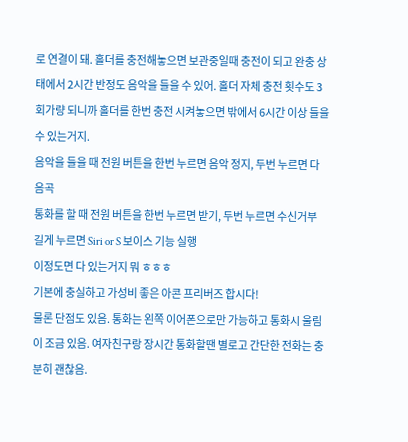로 연결이 돼. 홀더를 충전해놓으면 보관중일때 충전이 되고 완충 상태에서 2시간 반정도 음악을 들을 수 있어. 홀더 자체 충전 횟수도 3회가량 되니까 홀더를 한번 충전 시켜놓으면 밖에서 6시간 이상 들을 수 있는거지.
음악을 들을 때 전원 버튼을 한번 누르면 음악 정지, 두번 누르면 다음곡
통화를 할 때 전원 버튼을 한번 누르면 받기, 두번 누르면 수신거부
길게 누르면 Siri or S 보이스 기능 실행
이정도면 다 있는거지 뭐 ㅎㅎㅎ
기본에 충실하고 가성비 좋은 아콘 프리버즈 합시다!
물론 단점도 있음. 통화는 왼쪽 이어폰으로만 가능하고 통화시 울림이 조금 있음. 여자친구랑 장시간 통화할땐 별로고 간단한 전화는 충분히 괜찮음.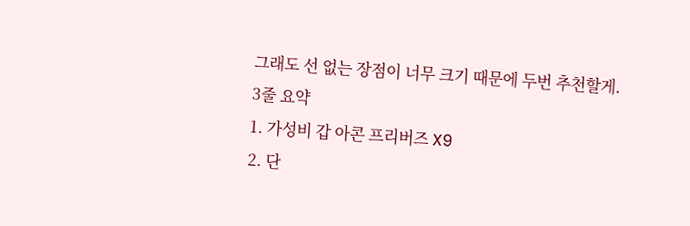그래도 선 없는 장점이 너무 크기 때문에 두번 추천할게.
3줄 요약
1. 가성비 갑 아콘 프리버즈 X9
2. 단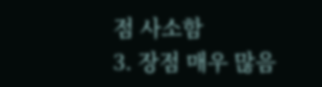점 사소함
3. 장점 매우 많음